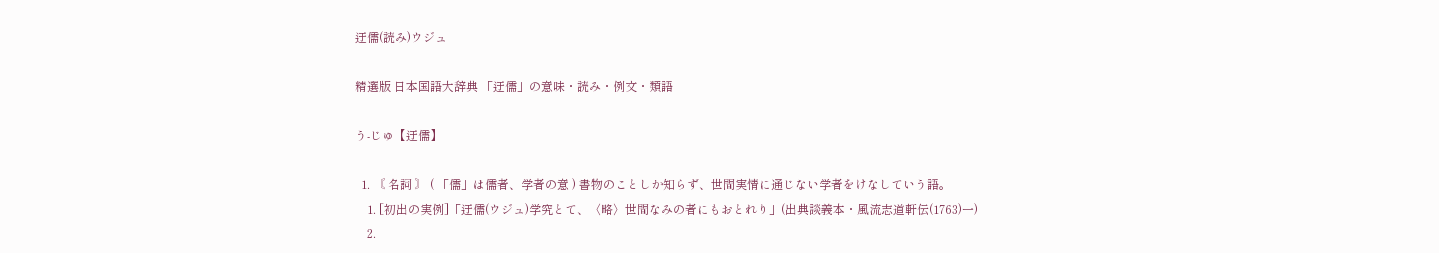迂儒(読み)ウジュ

精選版 日本国語大辞典 「迂儒」の意味・読み・例文・類語

う‐じゅ【迂儒】

  1. 〘 名詞 〙 ( 「儒」は儒者、学者の意 ) 書物のことしか知らず、世間実情に通じない学者をけなしていう語。
    1. [初出の実例]「迂儒(ウジュ)学究とて、〈略〉世間なみの者にもおとれり」(出典談義本・風流志道軒伝(1763)一)
    2.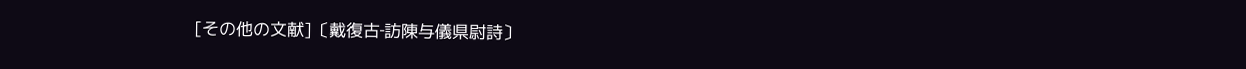[その他の文献]〔戴復古‐訪陳与儀県尉詩〕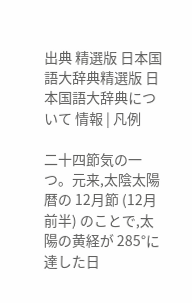出典 精選版 日本国語大辞典精選版 日本国語大辞典について 情報 | 凡例

二十四節気の一つ。元来,太陰太陽暦の 12月節 (12月前半) のことで,太陽の黄経が 285°に達した日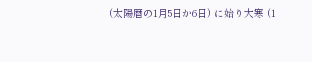(太陽暦の1月5日か6日) に始り大寒 (1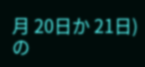月 20日か 21日) の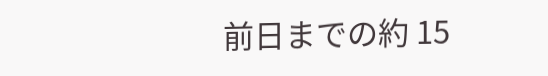前日までの約 15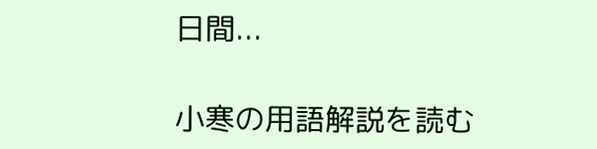日間...

小寒の用語解説を読む